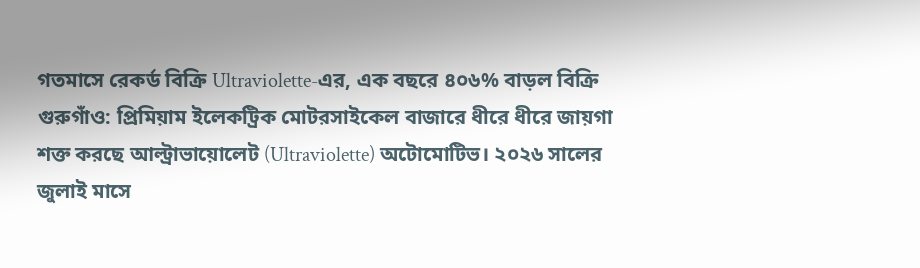গতমাসে রেকর্ড বিক্রি Ultraviolette-এর, এক বছরে ৪০৬% বাড়ল বিক্রি
গুরুগাঁও: প্রিমিয়াম ইলেকট্রিক মোটরসাইকেল বাজারে ধীরে ধীরে জায়গা শক্ত করছে আল্ট্রাভায়োলেট (Ultraviolette) অটোমোটিভ। ২০২৬ সালের জুলাই মাসে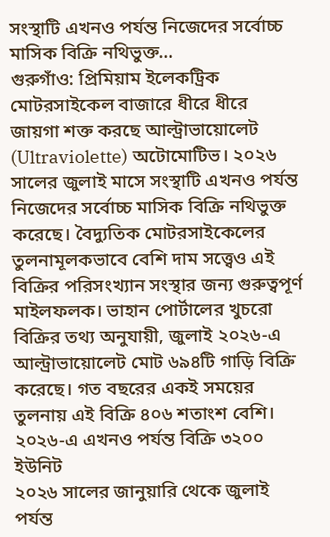সংস্থাটি এখনও পর্যন্ত নিজেদের সর্বোচ্চ মাসিক বিক্রি নথিভুক্ত…
গুরুগাঁও: প্রিমিয়াম ইলেকট্রিক মোটরসাইকেল বাজারে ধীরে ধীরে জায়গা শক্ত করছে আল্ট্রাভায়োলেট (Ultraviolette) অটোমোটিভ। ২০২৬ সালের জুলাই মাসে সংস্থাটি এখনও পর্যন্ত নিজেদের সর্বোচ্চ মাসিক বিক্রি নথিভুক্ত করেছে। বৈদ্যুতিক মোটরসাইকেলের তুলনামূলকভাবে বেশি দাম সত্ত্বেও এই বিক্রির পরিসংখ্যান সংস্থার জন্য গুরুত্বপূর্ণ মাইলফলক। ভাহান পোর্টালের খুচরো বিক্রির তথ্য অনুযায়ী, জুলাই ২০২৬-এ আল্ট্রাভায়োলেট মোট ৬৯৪টি গাড়ি বিক্রি করেছে। গত বছরের একই সময়ের তুলনায় এই বিক্রি ৪০৬ শতাংশ বেশি।
২০২৬-এ এখনও পর্যন্ত বিক্রি ৩২০০ ইউনিট
২০২৬ সালের জানুয়ারি থেকে জুলাই পর্যন্ত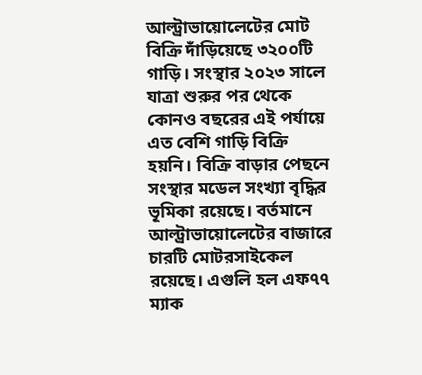আল্ট্রাভায়োলেটের মোট বিক্রি দাঁড়িয়েছে ৩২০০টি গাড়ি। সংস্থার ২০২৩ সালে যাত্রা শুরুর পর থেকে কোনও বছরের এই পর্যায়ে এত বেশি গাড়ি বিক্রি হয়নি। বিক্রি বাড়ার পেছনে সংস্থার মডেল সংখ্যা বৃদ্ধির ভূমিকা রয়েছে। বর্তমানে আল্ট্রাভায়োলেটের বাজারে চারটি মোটরসাইকেল রয়েছে। এগুলি হল এফ৭৭ ম্যাক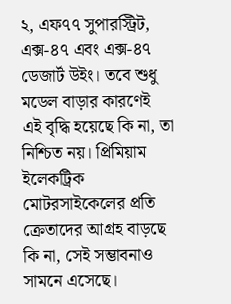২, এফ৭৭ সুপারস্ট্রিট, এক্স-৪৭ এবং এক্স-৪৭ ডেজার্ট উইং। তবে শুধু মডেল বাড়ার কারণেই এই বৃদ্ধি হয়েছে কি না, তা নিশ্চিত নয়। প্রিমিয়াম ইলেকট্রিক মোটরসাইকেলের প্রতি ক্রেতাদের আগ্রহ বাড়ছে কি না, সেই সম্ভাবনাও সামনে এসেছে।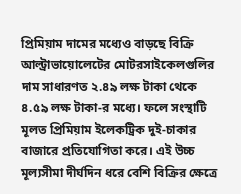প্রিমিয়াম দামের মধ্যেও বাড়ছে বিক্রি
আল্ট্রাভায়োলেটের মোটরসাইকেলগুলির দাম সাধারণত ২.৪৯ লক্ষ টাকা থেকে ৪.৫৯ লক্ষ টাকা-র মধ্যে। ফলে সংস্থাটি মূলত প্রিমিয়াম ইলেকট্রিক দুই-চাকার বাজারে প্রতিযোগিতা করে। এই উচ্চ মূল্যসীমা দীর্ঘদিন ধরে বেশি বিক্রির ক্ষেত্রে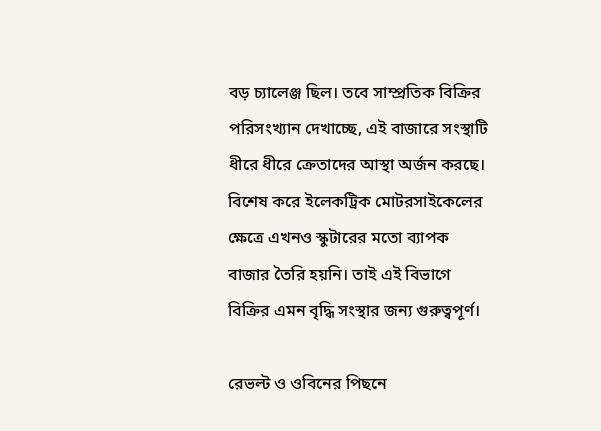বড় চ্যালেঞ্জ ছিল। তবে সাম্প্রতিক বিক্রির পরিসংখ্যান দেখাচ্ছে, এই বাজারে সংস্থাটি ধীরে ধীরে ক্রেতাদের আস্থা অর্জন করছে। বিশেষ করে ইলেকট্রিক মোটরসাইকেলের ক্ষেত্রে এখনও স্কুটারের মতো ব্যাপক বাজার তৈরি হয়নি। তাই এই বিভাগে বিক্রির এমন বৃদ্ধি সংস্থার জন্য গুরুত্বপূর্ণ।

রেভল্ট ও ওবিনের পিছনে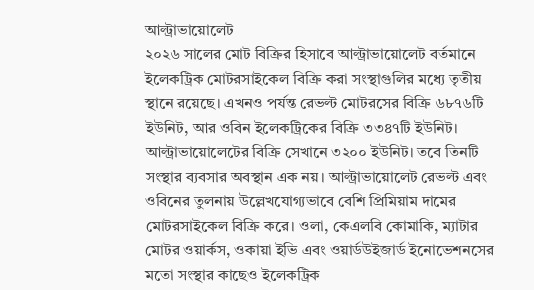আল্ট্রাভায়োলেট
২০২৬ সালের মোট বিক্রির হিসাবে আল্ট্রাভায়োলেট বর্তমানে ইলেকট্রিক মোটরসাইকেল বিক্রি করা সংস্থাগুলির মধ্যে তৃতীয় স্থানে রয়েছে। এখনও পর্যন্ত রেভল্ট মোটরসের বিক্রি ৬৮৭৬টি ইউনিট, আর ওবিন ইলেকট্রিকের বিক্রি ৩৩৪৭টি ইউনিট। আল্ট্রাভায়োলেটের বিক্রি সেখানে ৩২০০ ইউনিট। তবে তিনটি সংস্থার ব্যবসার অবস্থান এক নয়। আল্ট্রাভায়োলেট রেভল্ট এবং ওবিনের তুলনায় উল্লেখযোগ্যভাবে বেশি প্রিমিয়াম দামের মোটরসাইকেল বিক্রি করে। ওলা, কেএলবি কোমাকি, ম্যাটার মোটর ওয়ার্কস, ওকায়া ইভি এবং ওয়ার্ডউইজার্ড ইনোভেশনসের মতো সংস্থার কাছেও ইলেকট্রিক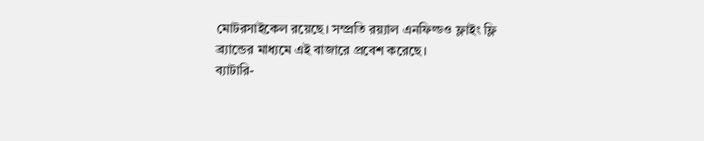মোটরসাইকেল রয়েছে। সম্প্রতি রয়্যাল এনফিল্ডও ফ্লাইং ফ্লি ব্র্যান্ডের মাধ্যমে এই বাজারে প্রবেশ করেছে।
ব্যাটারি-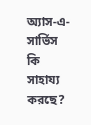অ্যাস-এ-সার্ভিস কি সাহায্য করছে?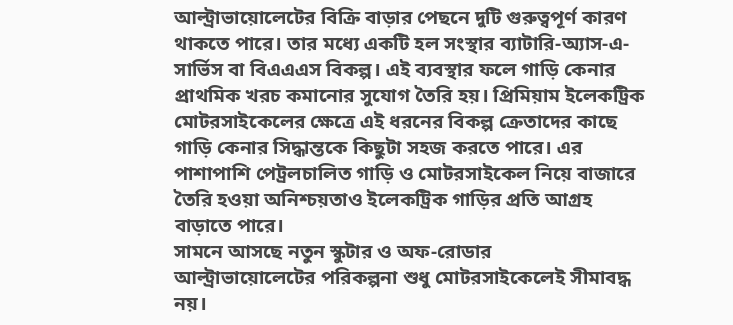আল্ট্রাভায়োলেটের বিক্রি বাড়ার পেছনে দুটি গুরুত্বপূর্ণ কারণ থাকতে পারে। তার মধ্যে একটি হল সংস্থার ব্যাটারি-অ্যাস-এ-সার্ভিস বা বিএএএস বিকল্প। এই ব্যবস্থার ফলে গাড়ি কেনার প্রাথমিক খরচ কমানোর সুযোগ তৈরি হয়। প্রিমিয়াম ইলেকট্রিক মোটরসাইকেলের ক্ষেত্রে এই ধরনের বিকল্প ক্রেতাদের কাছে গাড়ি কেনার সিদ্ধান্তকে কিছুটা সহজ করতে পারে। এর পাশাপাশি পেট্রলচালিত গাড়ি ও মোটরসাইকেল নিয়ে বাজারে তৈরি হওয়া অনিশ্চয়তাও ইলেকট্রিক গাড়ির প্রতি আগ্রহ বাড়াতে পারে।
সামনে আসছে নতুন স্কুটার ও অফ-রোডার
আল্ট্রাভায়োলেটের পরিকল্পনা শুধু মোটরসাইকেলেই সীমাবদ্ধ নয়।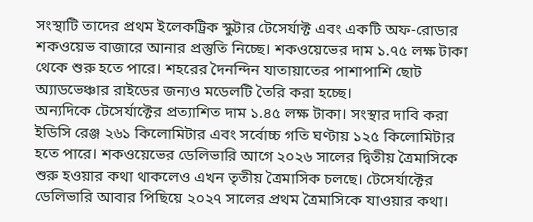সংস্থাটি তাদের প্রথম ইলেকট্রিক স্কুটার টেসের্যাক্ট এবং একটি অফ-রোডার শকওয়েভ বাজারে আনার প্রস্তুতি নিচ্ছে। শকওয়েভের দাম ১.৭৫ লক্ষ টাকা থেকে শুরু হতে পারে। শহরের দৈনন্দিন যাতায়াতের পাশাপাশি ছোট অ্যাডভেঞ্চার রাইডের জন্যও মডেলটি তৈরি করা হচ্ছে।
অন্যদিকে টেসের্যাক্টের প্রত্যাশিত দাম ১.৪৫ লক্ষ টাকা। সংস্থার দাবি করা ইডিসি রেঞ্জ ২৬১ কিলোমিটার এবং সর্বোচ্চ গতি ঘণ্টায় ১২৫ কিলোমিটার হতে পারে। শকওয়েভের ডেলিভারি আগে ২০২৬ সালের দ্বিতীয় ত্রৈমাসিকে শুরু হওয়ার কথা থাকলেও এখন তৃতীয় ত্রৈমাসিক চলছে। টেসের্যাক্টের ডেলিভারি আবার পিছিয়ে ২০২৭ সালের প্রথম ত্রৈমাসিকে যাওয়ার কথা।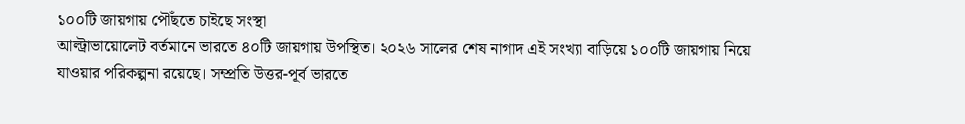১০০টি জায়গায় পৌঁছতে চাইছে সংস্থা
আল্ট্রাভায়োলেট বর্তমানে ভারতে ৪০টি জায়গায় উপস্থিত। ২০২৬ সালের শেষ নাগাদ এই সংখ্যা বাড়িয়ে ১০০টি জায়গায় নিয়ে যাওয়ার পরিকল্পনা রয়েছে। সম্প্রতি উত্তর-পূর্ব ভারতে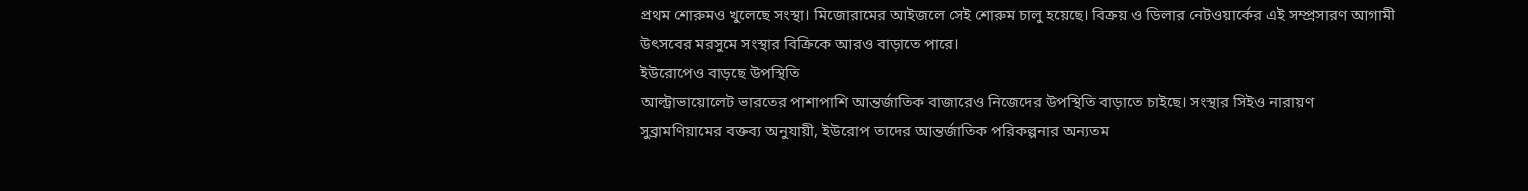প্রথম শোরুমও খুলেছে সংস্থা। মিজোরামের আইজলে সেই শোরুম চালু হয়েছে। বিক্রয় ও ডিলার নেটওয়ার্কের এই সম্প্রসারণ আগামী উৎসবের মরসুমে সংস্থার বিক্রিকে আরও বাড়াতে পারে।
ইউরোপেও বাড়ছে উপস্থিতি
আল্ট্রাভায়োলেট ভারতের পাশাপাশি আন্তর্জাতিক বাজারেও নিজেদের উপস্থিতি বাড়াতে চাইছে। সংস্থার সিইও নারায়ণ সুব্রামণিয়ামের বক্তব্য অনুযায়ী, ইউরোপ তাদের আন্তর্জাতিক পরিকল্পনার অন্যতম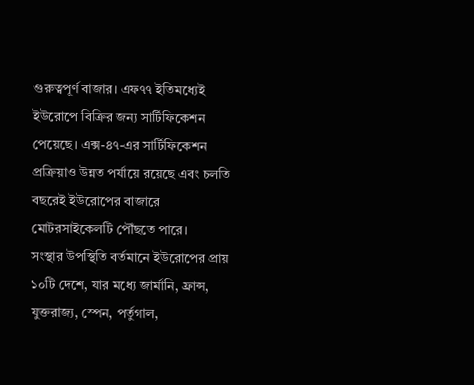গুরুত্বপূর্ণ বাজার। এফ৭৭ ইতিমধ্যেই ইউরোপে বিক্রির জন্য সার্টিফিকেশন পেয়েছে। এক্স-৪৭-এর সার্টিফিকেশন প্রক্রিয়াও উন্নত পর্যায়ে রয়েছে এবং চলতি বছরেই ইউরোপের বাজারে মোটরসাইকেলটি পৌঁছতে পারে।
সংস্থার উপস্থিতি বর্তমানে ইউরোপের প্রায় ১০টি দেশে, যার মধ্যে জার্মানি, ফ্রান্স, যুক্তরাজ্য, স্পেন, পর্তুগাল,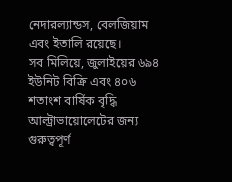নেদারল্যান্ডস, বেলজিয়াম এবং ইতালি রয়েছে।
সব মিলিয়ে, জুলাইয়ের ৬৯৪ ইউনিট বিক্রি এবং ৪০৬ শতাংশ বার্ষিক বৃদ্ধি আল্ট্রাভায়োলেটের জন্য গুরুত্বপূর্ণ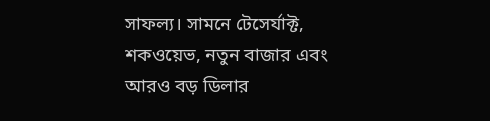সাফল্য। সামনে টেসের্যাক্ট, শকওয়েভ, নতুন বাজার এবং আরও বড় ডিলার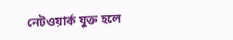নেটওয়ার্ক যুক্ত হলে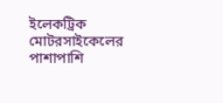ইলেকট্রিক মোটরসাইকেলের পাশাপাশি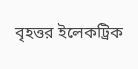বৃহত্তর ইলেকট্রিক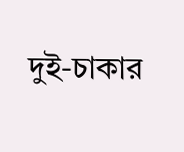দুই-চাকার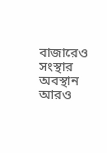বাজারেও সংস্থার অবস্থান আরও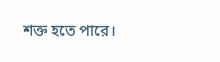শক্ত হতে পারে।